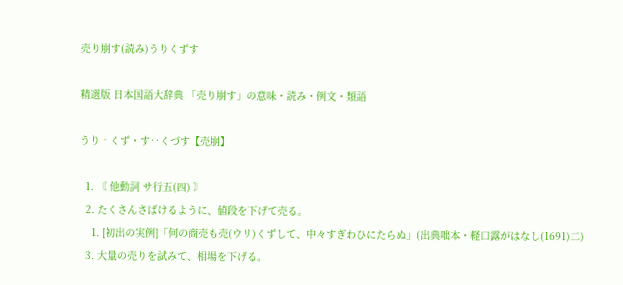売り崩す(読み)うりくずす

精選版 日本国語大辞典 「売り崩す」の意味・読み・例文・類語

うり‐くず・す‥くづす【売崩】

  1. 〘 他動詞 サ行五(四) 〙
  2. たくさんさばけるように、値段を下げて売る。
    1. [初出の実例]「何の商売も売(ウリ)くずして、中々すぎわひにたらぬ」(出典咄本・軽口露がはなし(1691)二)
  3. 大量の売りを試みて、相場を下げる。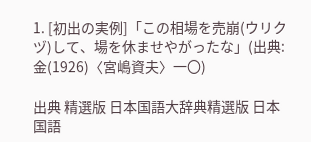1. [初出の実例]「この相場を売崩(ウリクヅ)して、場を休ませやがったな」(出典:金(1926)〈宮嶋資夫〉一〇)

出典 精選版 日本国語大辞典精選版 日本国語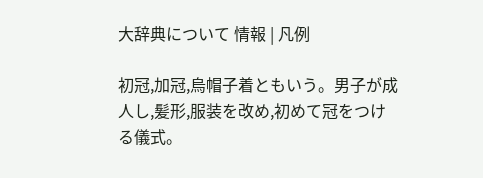大辞典について 情報 | 凡例

初冠,加冠,烏帽子着ともいう。男子が成人し,髪形,服装を改め,初めて冠をつける儀式。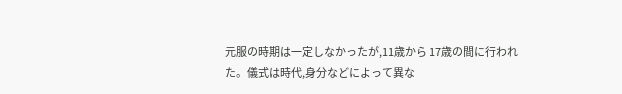元服の時期は一定しなかったが,11歳から 17歳の間に行われた。儀式は時代,身分などによって異な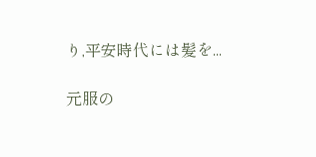り,平安時代には髪を...

元服の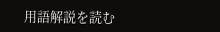用語解説を読む